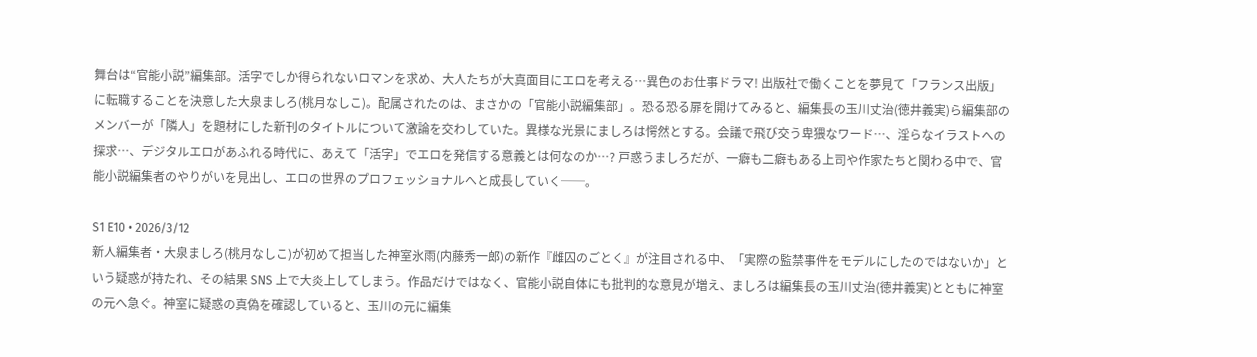舞台は“官能小説”編集部。活字でしか得られないロマンを求め、大人たちが大真面目にエロを考える…異色のお仕事ドラマ! 出版社で働くことを夢見て「フランス出版」に転職することを決意した大泉ましろ(桃月なしこ)。配属されたのは、まさかの「官能小説編集部」。恐る恐る扉を開けてみると、編集長の玉川丈治(徳井義実)ら編集部のメンバーが「隣人」を題材にした新刊のタイトルについて激論を交わしていた。異様な光景にましろは愕然とする。会議で飛び交う卑猥なワード…、淫らなイラストへの探求…、デジタルエロがあふれる時代に、あえて「活字」でエロを発信する意義とは何なのか…? 戸惑うましろだが、一癖も二癖もある上司や作家たちと関わる中で、官能小説編集者のやりがいを見出し、エロの世界のプロフェッショナルへと成長していく──。

S1 E10 • 2026/3/12
新人編集者・大泉ましろ(桃月なしこ)が初めて担当した神室氷雨(内藤秀一郎)の新作『雌囚のごとく』が注目される中、「実際の監禁事件をモデルにしたのではないか」という疑惑が持たれ、その結果 SNS 上で大炎上してしまう。作品だけではなく、官能小説自体にも批判的な意見が増え、ましろは編集長の玉川丈治(徳井義実)とともに神室の元へ急ぐ。神室に疑惑の真偽を確認していると、玉川の元に編集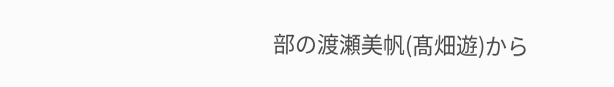部の渡瀬美帆(髙畑遊)から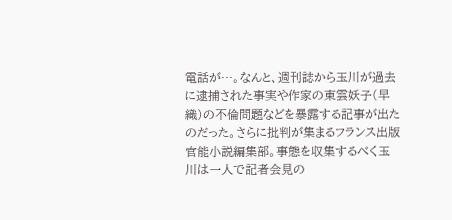電話が…。なんと、週刊誌から玉川が過去に逮捕された事実や作家の東雲妖子(早織)の不倫問題などを暴露する記事が出たのだった。さらに批判が集まるフランス出版官能小説編集部。事態を収集するべく玉川は一人で記者会見の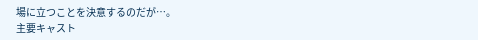場に立つことを決意するのだが…。
主要キャスト